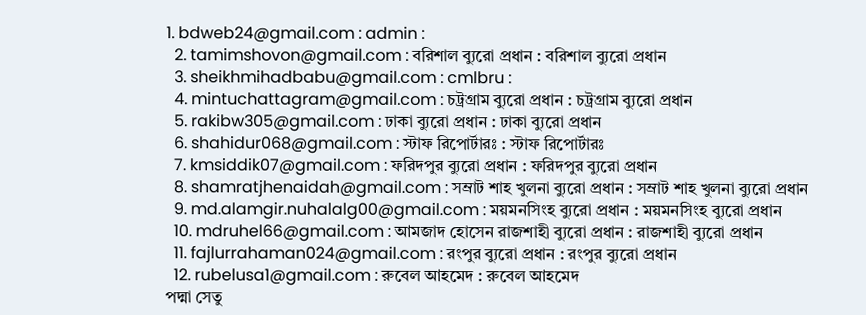1. bdweb24@gmail.com : admin :
  2. tamimshovon@gmail.com : বরিশাল ব্যুরো প্রধান : বরিশাল ব্যুরো প্রধান
  3. sheikhmihadbabu@gmail.com : cmlbru :
  4. mintuchattagram@gmail.com : চট্রগ্রাম ব্যুরো প্রধান : চট্রগ্রাম ব্যুরো প্রধান
  5. rakibw305@gmail.com : ঢাকা ব্যুরো প্রধান : ঢাকা ব্যুরো প্রধান
  6. shahidur068@gmail.com : স্টাফ রিপোর্টারঃ : স্টাফ রিপোর্টারঃ
  7. kmsiddik07@gmail.com : ফরিদপুর ব্যুরো প্রধান : ফরিদপুর ব্যুরো প্রধান
  8. shamratjhenaidah@gmail.com : সম্রাট শাহ খুলনা ব্যুরো প্রধান : সম্রাট শাহ খুলনা ব্যুরো প্রধান
  9. md.alamgir.nuhalalg00@gmail.com : ময়মনসিংহ ব্যুরো প্রধান : ময়মনসিংহ ব্যুরো প্রধান
  10. mdruhel66@gmail.com : আমজাদ হোসেন রাজশাহী ব্যুরো প্রধান : রাজশাহী ব্যুরো প্রধান
  11. fajlurrahaman024@gmail.com : রংপুর ব্যুরো প্রধান : রংপুর ব্যুরো প্রধান
  12. rubelusa1@gmail.com : রুবেল আহমেদ : রুবেল আহমেদ
পদ্মা সেতু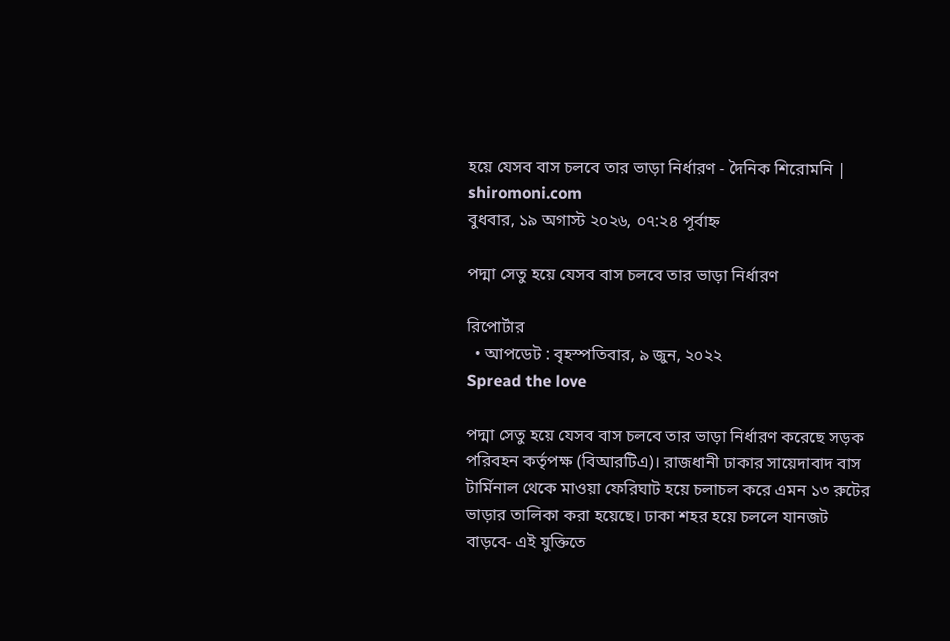হয়ে যেসব বাস চলবে তার ভাড়া নির্ধারণ - দৈনিক শিরোমনি | shiromoni.com
বুধবার, ১৯ অগাস্ট ২০২৬, ০৭:২৪ পূর্বাহ্ন

পদ্মা সেতু হয়ে যেসব বাস চলবে তার ভাড়া নির্ধারণ

রিপোর্টার
  • আপডেট : বৃহস্পতিবার, ৯ জুন, ২০২২
Spread the love

পদ্মা সেতু হয়ে যেসব বাস চলবে তার ভাড়া নির্ধারণ করেছে সড়ক পরিবহন কর্তৃপক্ষ (বিআরটিএ)। রাজধানী ঢাকার সায়েদাবাদ বাস টার্মিনাল থেকে মাওয়া ফেরিঘাট হয়ে চলাচল করে এমন ১৩ রুটের ভাড়ার তালিকা করা হয়েছে। ঢাকা শহর হয়ে চললে যানজট বাড়বে- এই যুক্তিতে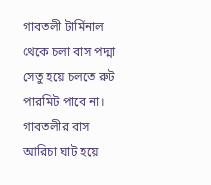গাবতলী টার্মিনাল থেকে চলা বাস পদ্মা সেতু হয়ে চলতে রুট পারমিট পাবে না। গাবতলীর বাস আরিচা ঘাট হয়ে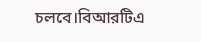চলবে।বিআরটিএ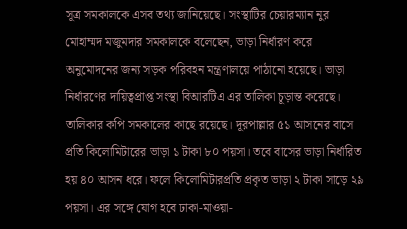সূত্র সমকালকে এসব তথ্য জানিয়েছে। সংস্থাটির চেয়ারম্যান নুর মোহাম্মদ মজুমদার সমকালকে বলেছেন, ভাড়া নির্ধারণ করে অনুমোদনের জন্য সড়ক পরিবহন মন্ত্রণালয়ে পাঠানো হয়েছে। ভাড়া নির্ধারণের দায়িত্বপ্রাপ্ত সংস্থা বিআরটিএ এর তালিকা চূড়ান্ত করেছে। তালিকার কপি সমকালের কাছে রয়েছে। দূরপাল্লার ৫১ আসনের বাসে প্রতি কিলোমিটারের ভাড়া ১ টাকা ৮০ পয়সা। তবে বাসের ভাড়া নির্ধারিত হয় ৪০ আসন ধরে। ফলে কিলোমিটারপ্রতি প্রকৃত ভাড়া ২ টাকা সাড়ে ২৯ পয়সা। এর সঙ্গে যোগ হবে ঢাকা-মাওয়া-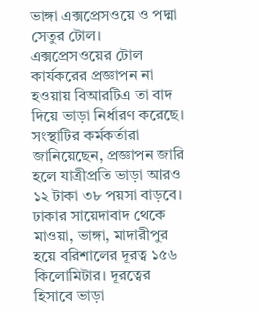ভাঙ্গা এক্সপ্রেসওয়ে ও পদ্মা সেতুর টোল। এক্সপ্রেসওয়ের টোল কার্যকরের প্রজ্ঞাপন না হওয়ায় বিআরটিএ তা বাদ দিয়ে ভাড়া নির্ধারণ করেছে। সংস্থাটির কর্মকর্তারা জানিয়েছেন, প্রজ্ঞাপন জারি হলে যাত্রীপ্রতি ভাড়া আরও ১২ টাকা ৩৮ পয়সা বাড়বে। ঢাকার সায়েদাবাদ থেকে মাওয়া, ভাঙ্গা, মাদারীপুর হয়ে বরিশালের দূরত্ব ১৫৬ কিলোমিটার। দূরত্বের হিসাবে ভাড়া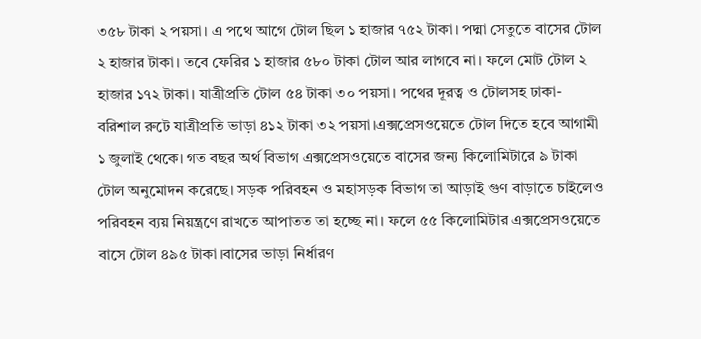৩৫৮ টাকা ২ পয়সা। এ পথে আগে টোল ছিল ১ হাজার ৭৫২ টাকা। পদ্মা সেতুতে বাসের টোল ২ হাজার টাকা। তবে ফেরির ১ হাজার ৫৮০ টাকা টোল আর লাগবে না। ফলে মোট টোল ২ হাজার ১৭২ টাকা। যাত্রীপ্রতি টোল ৫৪ টাকা ৩০ পয়সা। পথের দূরত্ব ও টোলসহ ঢাকা-বরিশাল রুটে যাত্রীপ্রতি ভাড়া ৪১২ টাকা ৩২ পয়সা।এক্সপ্রেসওয়েতে টোল দিতে হবে আগামী ১ জুলাই থেকে। গত বছর অর্থ বিভাগ এক্সপ্রেসওয়েতে বাসের জন্য কিলোমিটারে ৯ টাকা টোল অনুমোদন করেছে। সড়ক পরিবহন ও মহাসড়ক বিভাগ তা আড়াই গুণ বাড়াতে চাইলেও পরিবহন ব্যয় নিয়ন্ত্রণে রাখতে আপাতত তা হচ্ছে না। ফলে ৫৫ কিলোমিটার এক্সপ্রেসওয়েতে বাসে টোল ৪৯৫ টাকা।বাসের ভাড়া নির্ধারণ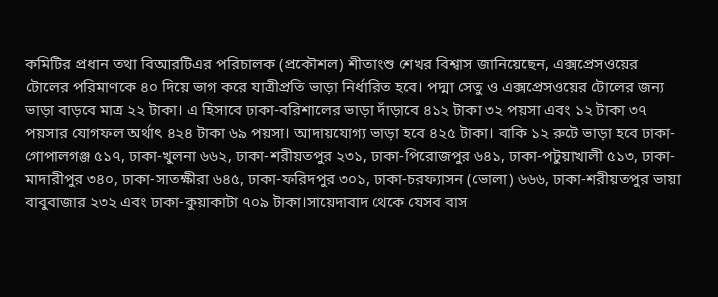কমিটির প্রধান তথা বিআরটিএর পরিচালক (প্রকৌশল) শীতাংশু শেখর বিশ্বাস জানিয়েছেন, এক্সপ্রেসওয়ের টোলের পরিমাণকে ৪০ দিয়ে ভাগ করে যাত্রীপ্রতি ভাড়া নির্ধারিত হবে। পদ্মা সেতু ও এক্সপ্রেসওয়ের টোলের জন্য ভাড়া বাড়বে মাত্র ২২ টাকা। এ হিসাবে ঢাকা-বরিশালের ভাড়া দাঁড়াবে ৪১২ টাকা ৩২ পয়সা এবং ১২ টাকা ৩৭ পয়সার যোগফল অর্থাৎ ৪২৪ টাকা ৬৯ পয়সা। আদায়যোগ্য ভাড়া হবে ৪২৫ টাকা। বাকি ১২ রুটে ভাড়া হবে ঢাকা-গোপালগঞ্জ ৫১৭, ঢাকা-খুলনা ৬৬২, ঢাকা-শরীয়তপুর ২৩১, ঢাকা-পিরোজপুর ৬৪১, ঢাকা-পটুয়াখালী ৫১৩, ঢাকা-মাদারীপুর ৩৪০, ঢাকা-সাতক্ষীরা ৬৪৫, ঢাকা-ফরিদপুর ৩০১, ঢাকা-চরফ্যাসন (ভোলা) ৬৬৬, ঢাকা-শরীয়তপুর ভায়া বাবুবাজার ২৩২ এবং ঢাকা-কুয়াকাটা ৭০৯ টাকা।সায়েদাবাদ থেকে যেসব বাস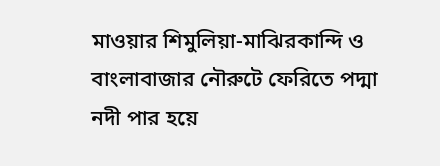মাওয়ার শিমুলিয়া-মাঝিরকান্দি ও বাংলাবাজার নৌরুটে ফেরিতে পদ্মা নদী পার হয়ে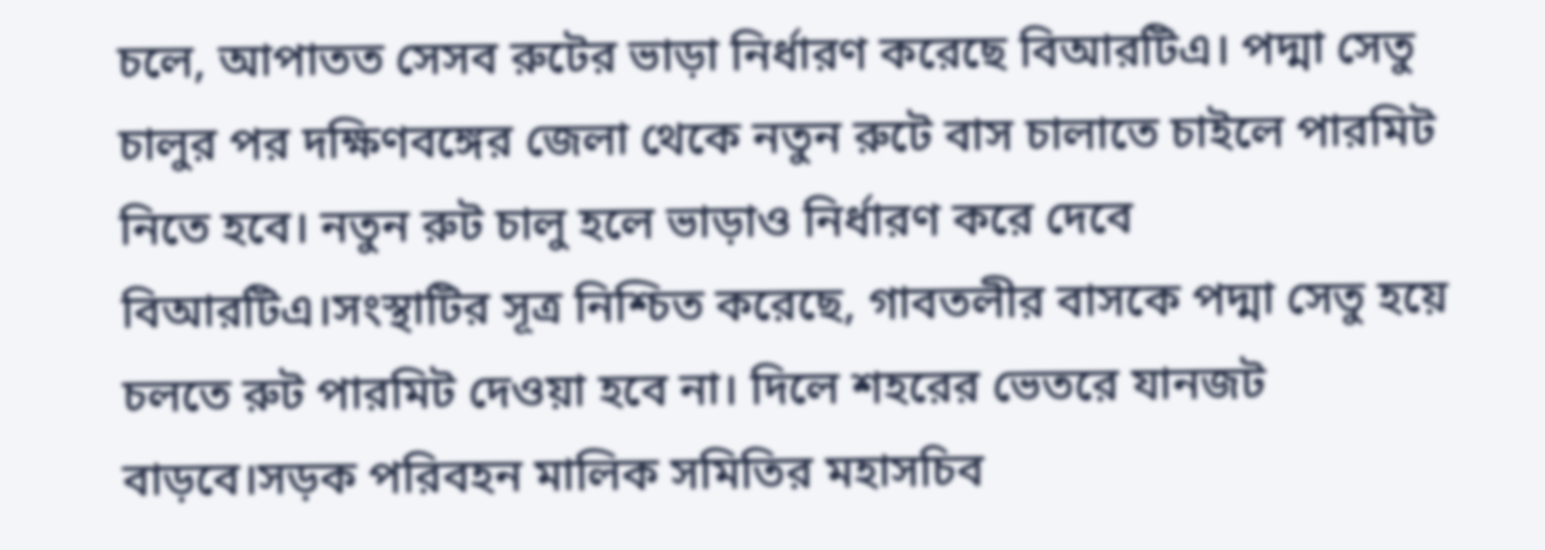চলে, আপাতত সেসব রুটের ভাড়া নির্ধারণ করেছে বিআরটিএ। পদ্মা সেতু চালুর পর দক্ষিণবঙ্গের জেলা থেকে নতুন রুটে বাস চালাতে চাইলে পারমিট নিতে হবে। নতুন রুট চালু হলে ভাড়াও নির্ধারণ করে দেবে বিআরটিএ।সংস্থাটির সূত্র নিশ্চিত করেছে, গাবতলীর বাসকে পদ্মা সেতু হয়ে চলতে রুট পারমিট দেওয়া হবে না। দিলে শহরের ভেতরে যানজট বাড়বে।সড়ক পরিবহন মালিক সমিতির মহাসচিব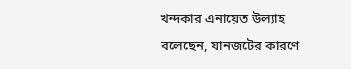খন্দকার এনায়েত উল্যাহ  বলেছেন, যানজটের কারণে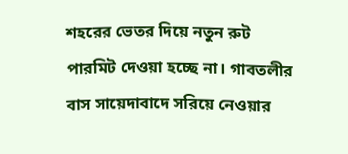শহরের ভেতর দিয়ে নতুন রুট পারমিট দেওয়া হচ্ছে না। গাবতলীর বাস সায়েদাবাদে সরিয়ে নেওয়ার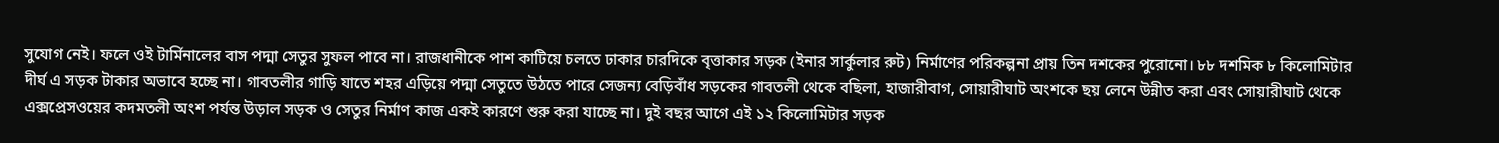সুযোগ নেই। ফলে ওই টার্মিনালের বাস পদ্মা সেতুর সুফল পাবে না। রাজধানীকে পাশ কাটিয়ে চলতে ঢাকার চারদিকে বৃত্তাকার সড়ক (ইনার সার্কুলার রুট) নির্মাণের পরিকল্পনা প্রায় তিন দশকের পুরোনো। ৮৮ দশমিক ৮ কিলোমিটার দীর্ঘ এ সড়ক টাকার অভাবে হচ্ছে না। গাবতলীর গাড়ি যাতে শহর এড়িয়ে পদ্মা সেতুতে উঠতে পারে সেজন্য বেড়িবাঁধ সড়কের গাবতলী থেকে বছিলা, হাজারীবাগ, সোয়ারীঘাট অংশকে ছয় লেনে উন্নীত করা এবং সোয়ারীঘাট থেকে এক্সপ্রেসওয়ের কদমতলী অংশ পর্যন্ত উড়াল সড়ক ও সেতুর নির্মাণ কাজ একই কারণে শুরু করা যাচ্ছে না। দুই বছর আগে এই ১২ কিলোমিটার সড়ক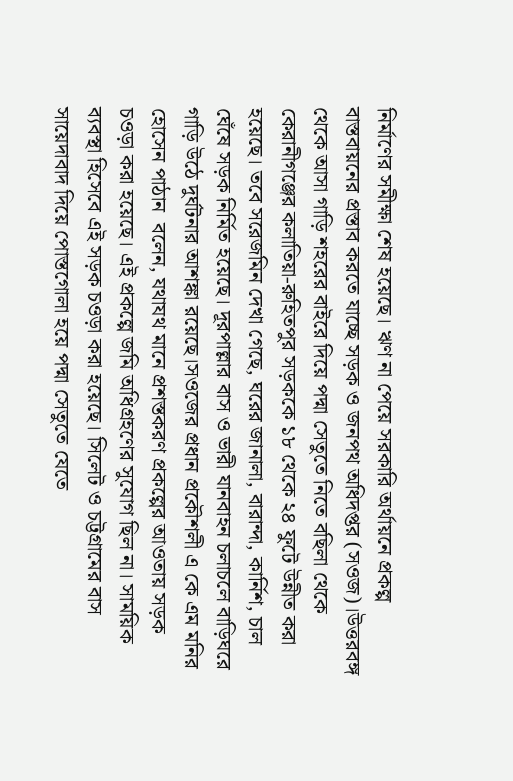নির্মাণের সমীক্ষা শেষ হয়েছে। ঋণ না পেয়ে সরকারি অর্থায়নে প্রকল্প বাস্তবায়নের প্রস্তাব করতে যাচ্ছে সড়ক ও জনপথ অধিদপ্তর (সওজ)।উত্তরবঙ্গ থেকে আসা গাড়ি শহরের বাইরে দিয়ে পদ্মা সেতুতে নিতে বছিলা থেকে কেরানীগঞ্জের কলাতিয়া-রুহিতপুর সড়ককে ১৮ থেকে ২৪ ফুটে উন্নীত করা হয়েছে। তবে সরেজমিন দেখা গেছে, ঘরের জানালা, বারান্দা, কার্নিশ, চাল ঘেঁষে সড়ক নির্মিত হয়েছে। দূরপাল্লার বাস ও ভারী যানবাহন চলাচলে বাড়িঘরে গাড়ি উঠে দুর্ঘটনার আশঙ্কা রয়েছে।সওজের প্রধান প্রকৌশলী এ কে এম মনির হোসেন পাঠান  বলেন, যথাযথ মানে প্রশস্তকরণ প্রকল্পের আওতায় সড়ক চওড়া করা হয়েছে। এই প্রকল্পে জমি অধিগ্রহণের সুযোগ ছিল না। সাময়িক ব্যবস্থা হিসেবে এই সড়ক চওড়া করা হয়েছে। সিলেট ও চট্টগ্রামের বাস সায়েদাবাদ দিয়ে পোস্তগোলা হয়ে পদ্মা সেতুতে যেতে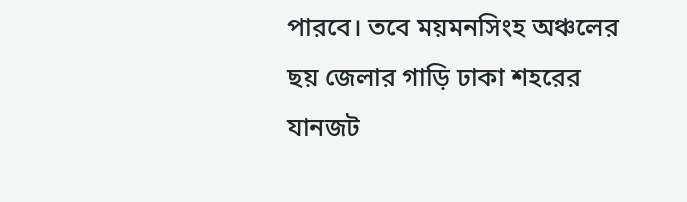পারবে। তবে ময়মনসিংহ অঞ্চলের ছয় জেলার গাড়ি ঢাকা শহরের যানজট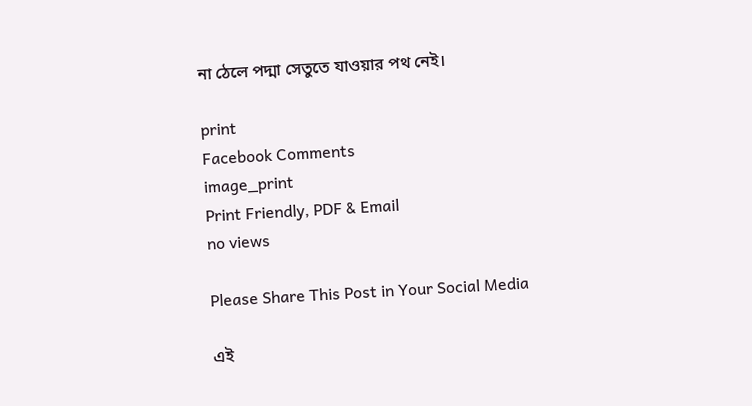না ঠেলে পদ্মা সেতুতে যাওয়ার পথ নেই।

print
Facebook Comments
image_print
Print Friendly, PDF & Email
no views

Please Share This Post in Your Social Media

এই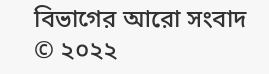বিভাগের আরো সংবাদ
© ২০২২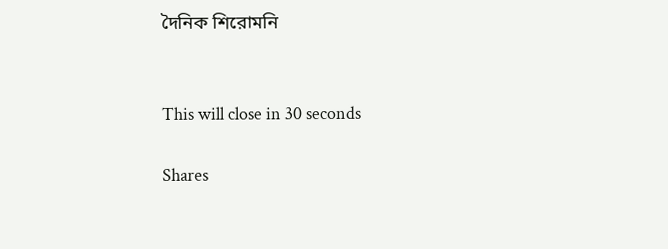দৈনিক শিরোমনি


This will close in 30 seconds

Shares